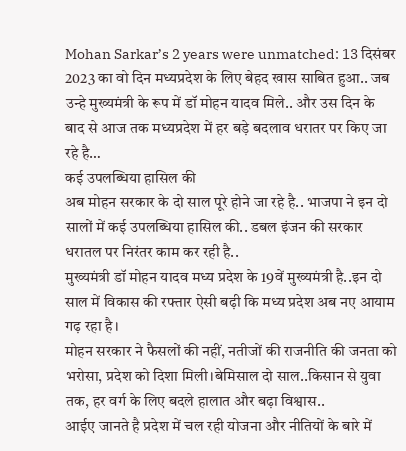Mohan Sarkar’s 2 years were unmatched: 13 दिसंबर 2023 का वो दिन मध्यप्रदेश के लिए बेहद खास साबित हुआ.. जब उन्हे मुख्यमंत्री के रूप में डॉ मोहन यादव मिले.. और उस दिन के बाद से आज तक मध्यप्रदेश में हर बड़े बदलाव धरातर पर किए जा रहे है…
कई उपलब्धिया हासिल की
अब मोहन सरकार के दो साल पूरे होने जा रहे है.. भाजपा ने इन दो सालों में कई उपलब्धिया हासिल की.. डबल इंजन की सरकार धरातल पर निरंतर काम कर रही है..
मुख्यमंत्री डॉ मोहन यादव मध्य प्रदेश के 19वें मुख्यमंत्री है..इन दो साल में विकास की रफ्तार ऐसी बढ़ी कि मध्य प्रदेश अब नए आयाम गढ़ रहा है।
मोहन सरकार ने फैसलों की नहीं, नतीजों की राजनीति की जनता को भरोसा, प्रदेश को दिशा मिली।बेमिसाल दो साल..किसान से युवा तक, हर वर्ग के लिए बदले हालात और बढ़ा विश्वास..
आईए जानते है प्रदेश में चल रही योजना और नीतियों के बारे में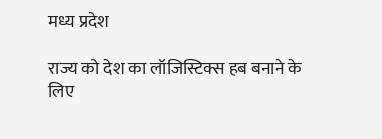मध्य प्रदेश

राज्य को देश का लॉजिस्टिक्स हब बनाने के लिए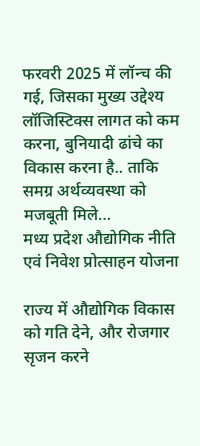फरवरी 2025 में लॉन्च की गई, जिसका मुख्य उद्देश्य लॉजिस्टिक्स लागत को कम करना, बुनियादी ढांचे का विकास करना है.. ताकि समग्र अर्थव्यवस्था को मजबूती मिले…
मध्य प्रदेश औद्योगिक नीति एवं निवेश प्रोत्साहन योजना

राज्य में औद्योगिक विकास को गति देने, और रोजगार सृजन करने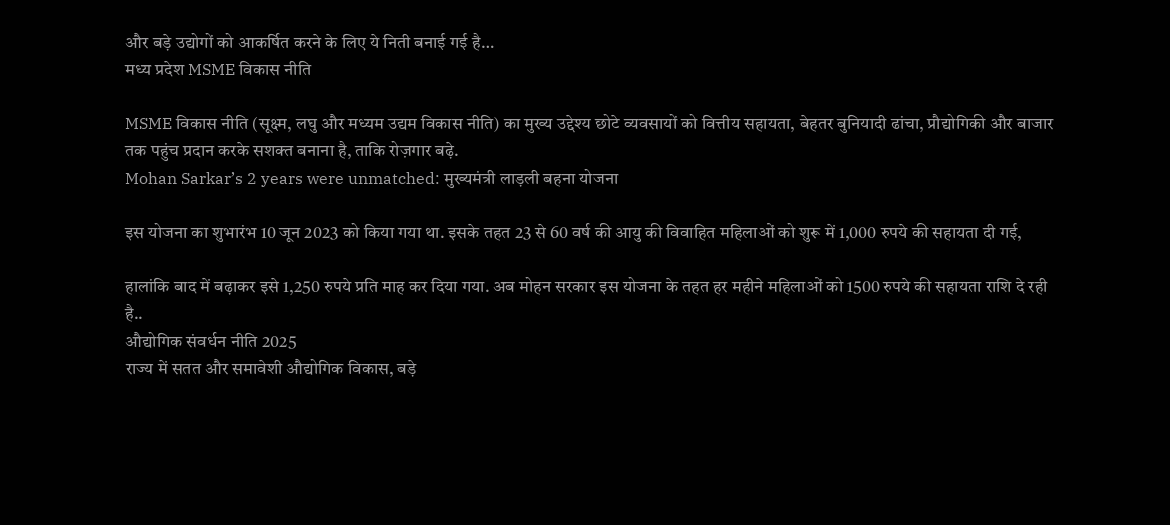और बड़े उद्योगों को आकर्षित करने के लिए ये निती बनाई गई है…
मध्य प्रदेश MSME विकास नीति

MSME विकास नीति (सूक्ष्म, लघु और मध्यम उद्यम विकास नीति) का मुख्य उद्देश्य छोटे व्यवसायों को वित्तीय सहायता, बेहतर बुनियादी ढांचा, प्रौद्योगिकी और बाजार तक पहुंच प्रदान करके सशक्त बनाना है, ताकि रोज़गार बढ़े.
Mohan Sarkar’s 2 years were unmatched: मुख्यमंत्री लाड़ली बहना योजना

इस योजना का शुभारंभ 10 जून 2023 को किया गया था. इसके तहत 23 से 60 वर्ष की आयु की विवाहित महिलाओं को शुरू में 1,000 रुपये की सहायता दी गई,

हालांकि बाद में बढ़ाकर इसे 1,250 रुपये प्रति माह कर दिया गया. अब मोहन सरकार इस योजना के तहत हर महीने महिलाओं को 1500 रुपये की सहायता राशि दे रही है..
औद्योगिक संवर्धन नीति 2025
राज्य में सतत और समावेशी औद्योगिक विकास, बड़े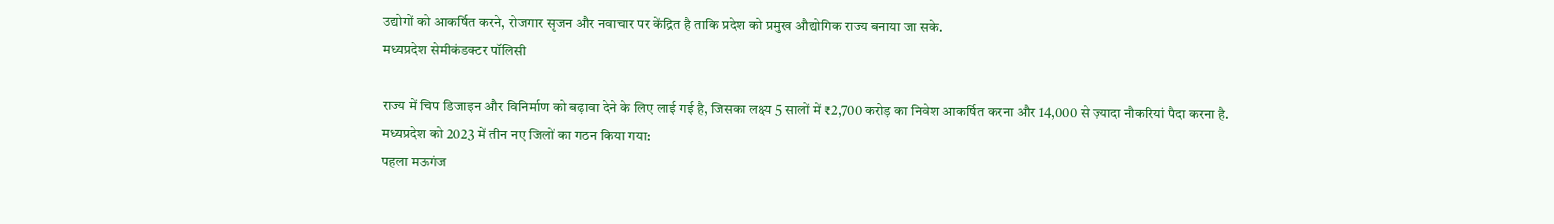उद्योगों को आकर्षित करने, रोजगार सृजन और नवाचार पर केंद्रित है ताकि प्रदेश को प्रमुख औद्योगिक राज्य बनाया जा सके.
मध्यप्रदेश सेमीकंडक्टर पॉलिसी

राज्य में चिप डिजाइन और विनिर्माण को बढ़ावा देने के लिए लाई गई है, जिसका लक्ष्य 5 सालों में ₹2,700 करोड़ का निवेश आकर्षित करना और 14,000 से ज़्यादा नौकरियां पैदा करना है.
मध्यप्रदेश को 2023 में तीन नए जिलों का गठन किया गया:
पहला मऊगंज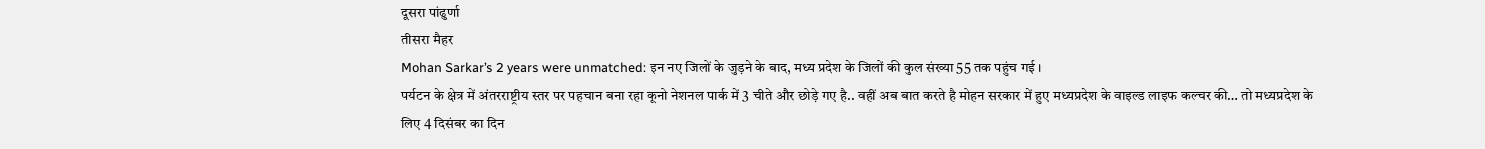दूसरा पांढुर्णा
तीसरा मैहर
Mohan Sarkar’s 2 years were unmatched: इन नए जिलों के जुड़ने के बाद, मध्य प्रदेश के जिलों की कुल संख्या 55 तक पहुंच गई ।
पर्यटन के क्षेत्र में अंतरराष्ट्रीय स्तर पर पहचान बना रहा कूनो नेशनल पार्क में 3 चीते और छोड़े गए है.. वहीं अब बात करते है मोहन सरकार में हुए मध्यप्रदेश के वाइल्ड लाइफ कल्चर की… तो मध्यप्रदेश के लिए 4 दिसंबर का दिन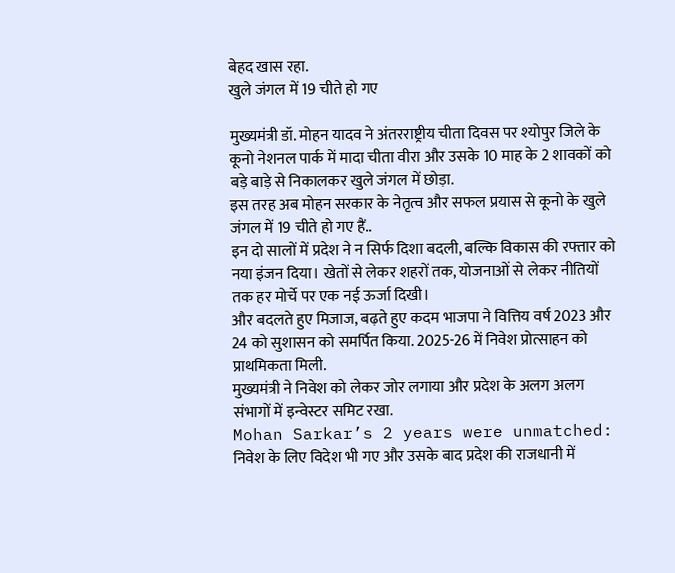बेहद खास रहा.
खुले जंगल में 19 चीते हो गए

मुख्यमंत्री डॉ. मोहन यादव ने अंतरराष्ट्रीय चीता दिवस पर श्योपुर जिले के कूनो नेशनल पार्क में मादा चीता वीरा और उसके 10 माह के 2 शावकों को बड़े बाड़े से निकालकर खुले जंगल में छोड़ा.
इस तरह अब मोहन सरकार के नेतृत्व और सफल प्रयास से कूनो के खुले जंगल में 19 चीते हो गए हैं..
इन दो सालों में प्रदेश ने न सिर्फ दिशा बदली, बल्कि विकास की रफ्तार को नया इंजन दिया। खेतों से लेकर शहरों तक, योजनाओं से लेकर नीतियों तक हर मोर्चे पर एक नई ऊर्जा दिखी।
और बदलते हुए मिजाज, बढ़ते हुए कदम भाजपा ने वित्तिय वर्ष 2023 और 24 को सुशासन को समर्पित किया. 2025-26 में निवेश प्रोत्साहन को प्राथमिकता मिली.
मुख्यमंत्री ने निवेश को लेकर जोर लगाया और प्रदेश के अलग अलग संभागों में इन्वेस्टर समिट रखा.
Mohan Sarkar’s 2 years were unmatched: निवेश के लिए विदेश भी गए और उसके बाद प्रदेश की राजधानी में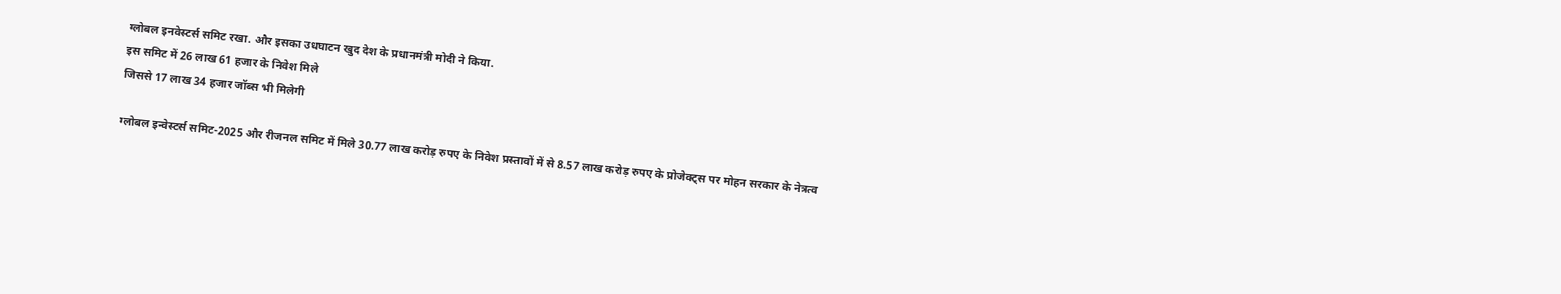ग्लोबल इनवेस्टर्स समिट रखा. और इसका उधघाटन खुद देश के प्रधानमंत्री मोदी ने किया.
इस समिट में 26 लाख 61 हजार के निवेश मिले
जिससे 17 लाख 34 हजार जॉब्स भी मिलेगी

ग्लोबल इन्वेस्टर्स समिट-2025 और रीजनल समिट में मिले 30.77 लाख करोड़ रुपए के निवेश प्रस्तावों में से 8.57 लाख करोड़ रुपए के प्रोजेक्ट्स पर मोहन सरकार के नेत्रत्व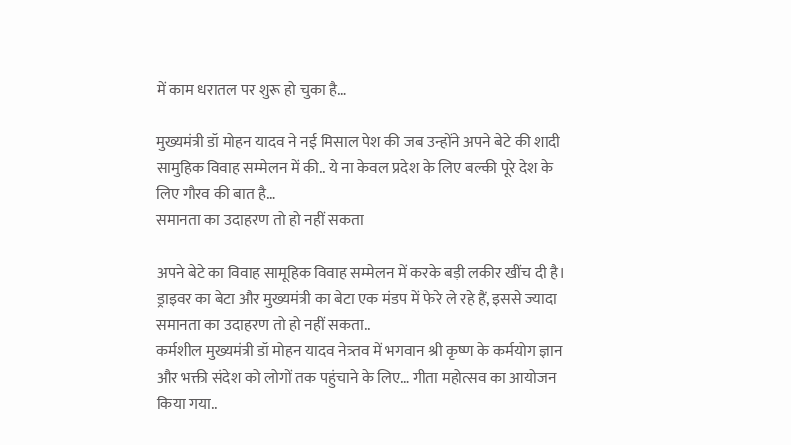में काम धरातल पर शुरू हो चुका है…

मुख्यमंत्री डॉ मोहन यादव ने नई मिसाल पेश की जब उन्होंने अपने बेटे की शादी सामुहिक विवाह सम्मेलन में की.. ये ना केवल प्रदेश के लिए बल्की पूरे देश के लिए गौरव की बात है…
समानता का उदाहरण तो हो नहीं सकता

अपने बेटे का विवाह सामूहिक विवाह सम्मेलन में करके बड़ी लकीर खींच दी है। ड्राइवर का बेटा और मुख्यमंत्री का बेटा एक मंडप में फेरे ले रहे हैं, इससे ज्यादा समानता का उदाहरण तो हो नहीं सकता..
कर्मशील मुख्यमंत्री डॉ मोहन यादव नेत्र्तव में भगवान श्री कृष्ण के कर्मयोग ज्ञान और भक्ती संदेश को लोगों तक पहुंचाने के लिए… गीता महोत्सव का आयोजन किया गया..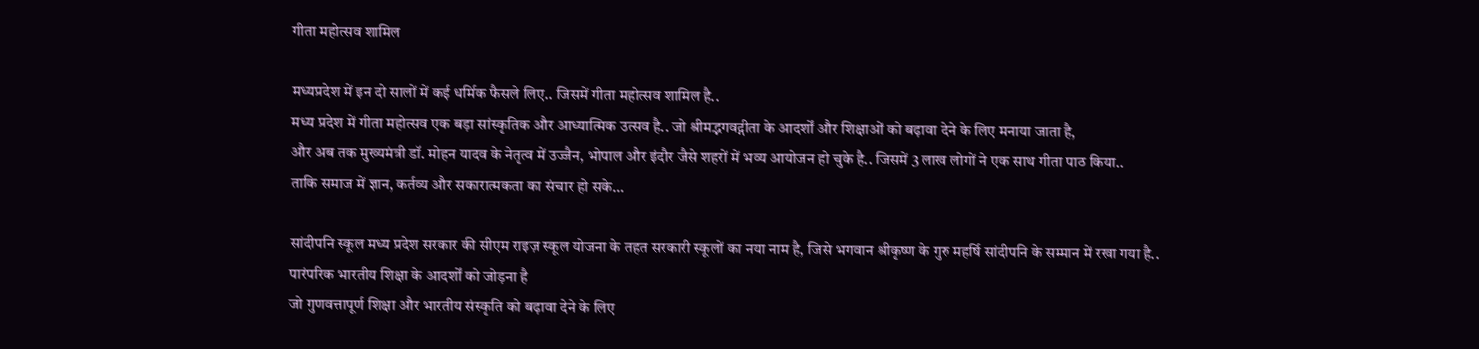गीता महोत्सव शामिल

मध्यप्रदेश में इन दो सालों में कई धर्मिक फैसले लिए.. जिसमें गीता महोत्सव शामिल है..
मध्य प्रदेश में गीता महोत्सव एक बड़ा सांस्कृतिक और आध्यात्मिक उत्सव है.. जो श्रीमद्भगवद्गीता के आदर्शों और शिक्षाओं को बढ़ावा देने के लिए मनाया जाता है,
और अब तक मुख्यमंत्री डॉ. मोहन यादव के नेतृत्व में उज्जैन, भोपाल और इंदौर जैसे शहरों में भव्य आयोजन हो चुके है.. जिसमें 3 लाख लोगों ने एक साथ गीता पाठ किया..
ताकि समाज में ज्ञान, कर्तव्य और सकारात्मकता का संचार हो सके…

सांदीपनि स्कूल मध्य प्रदेश सरकार की सीएम राइज़ स्कूल योजना के तहत सरकारी स्कूलों का नया नाम है, जिसे भगवान श्रीकृष्ण के गुरु महर्षि सांदीपनि के सम्मान में रखा गया है..
पारंपरिक भारतीय शिक्षा के आदर्शों को जोड़ना है
जो गुणवत्तापूर्ण शिक्षा और भारतीय संस्कृति को बढ़ावा देने के लिए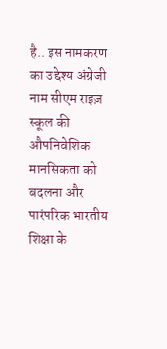है.. इस नामकरण का उद्देश्य अंग्रेजी नाम सीएम राइज़ स्कूल की औपनिवेशिक मानसिकता को बदलना और पारंपरिक भारतीय शिक्षा के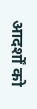आदर्शों को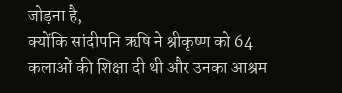जोड़ना है,
क्योंकि सांदीपनि ऋषि ने श्रीकृष्ण को 64 कलाओं की शिक्षा दी थी और उनका आश्रम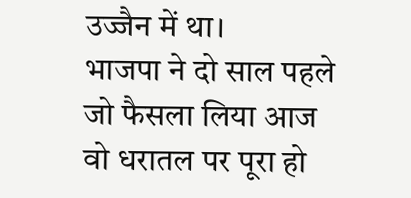उज्जैन में था।
भाजपा ने दो साल पहले जो फैसला लिया आज वो धरातल पर पूरा हो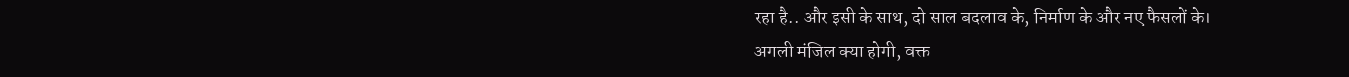रहा है.. और इसी के साथ, दो साल बदलाव के, निर्माण के और नए फैसलों के।
अगली मंजिल क्या होगी, वक्त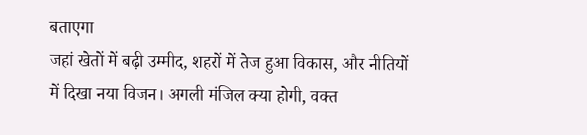बताएगा
जहां खेतों में बढ़ी उम्मीद, शहरों में तेज हुआ विकास, और नीतियों में दिखा नया विजन। अगली मंजिल क्या होगी, वक्त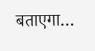बताएगा…